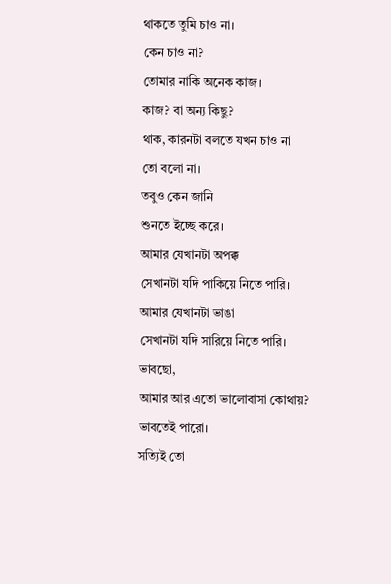থাকতে তুমি চাও না।
কেন চাও না?
তোমার নাকি অনেক কাজ।
কাজ? বা অন্য কিছু?
থাক, কারনটা বলতে যখন চাও না
তো বলো না।
তবুও কেন জানি
শুনতে ইচ্ছে করে।
আমার যেখানটা অপক্ক
সেখানটা যদি পাকিয়ে নিতে পারি।
আমার যেখানটা ভাঙা
সেখানটা যদি সারিয়ে নিতে পারি।
ভাবছো,
আমার আর এতো ভালোবাসা কোথায়?
ভাবতেই পারো।
সত্যিই তো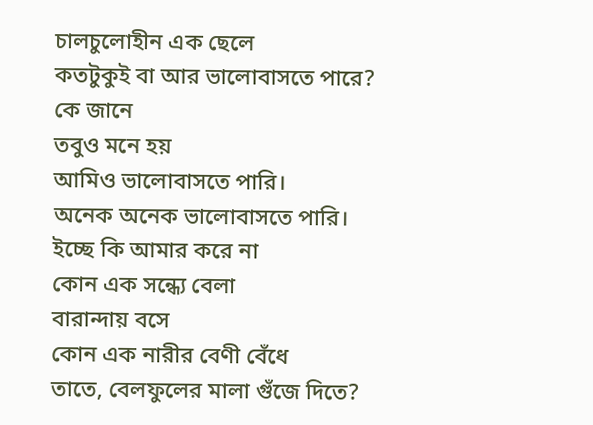চালচুলোহীন এক ছেলে
কতটুকুই বা আর ভালোবাসতে পারে?
কে জানে
তবুও মনে হয়
আমিও ভালোবাসতে পারি।
অনেক অনেক ভালোবাসতে পারি।
ইচ্ছে কি আমার করে না
কোন এক সন্ধ্যে বেলা
বারান্দায় বসে
কোন এক নারীর বেণী বেঁধে
তাতে, বেলফুলের মালা গুঁজে দিতে?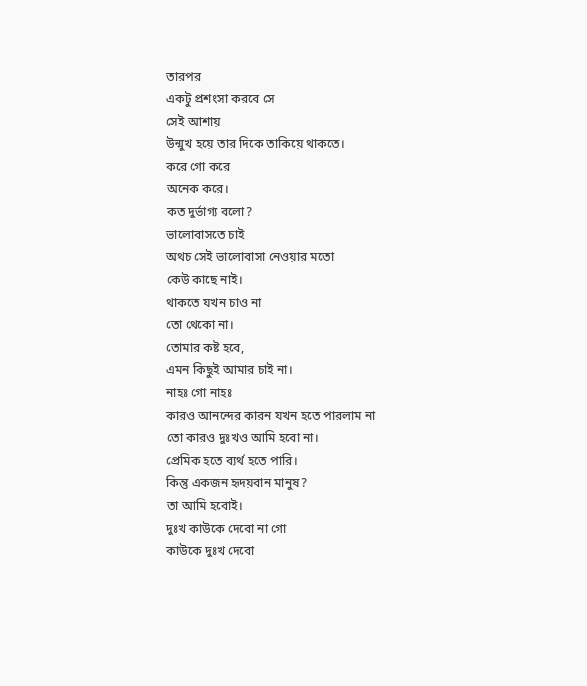তারপর
একটু প্রশংসা করবে সে
সেই আশায়
উন্মুখ হয়ে তার দিকে তাকিয়ে থাকতে।
করে গো করে
অনেক করে।
কত দুর্ভাগ্য বলো?
ভালোবাসতে চাই
অথচ সেই ভালোবাসা নেওয়ার মতো
কেউ কাছে নাই।
থাকতে যখন চাও না
তো থেকো না।
তোমার কষ্ট হবে,
এমন কিছুই আমার চাই না।
নাহঃ গো নাহঃ
কারও আনন্দের কারন যখন হতে পারলাম না
তো কারও দুঃখও আমি হবো না।
প্রেমিক হতে ব্যর্থ হতে পারি।
কিন্তু একজন হৃদয়বান মানুষ?
তা আমি হবোই।
দুঃখ কাউকে দেবো না গো
কাউকে দুঃখ দেবো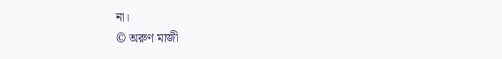না।
© অরুণ মাজী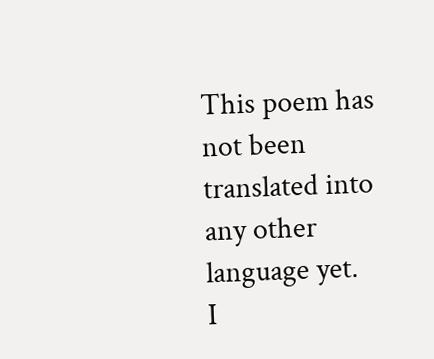This poem has not been translated into any other language yet.
I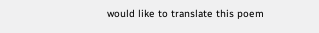would like to translate this poem